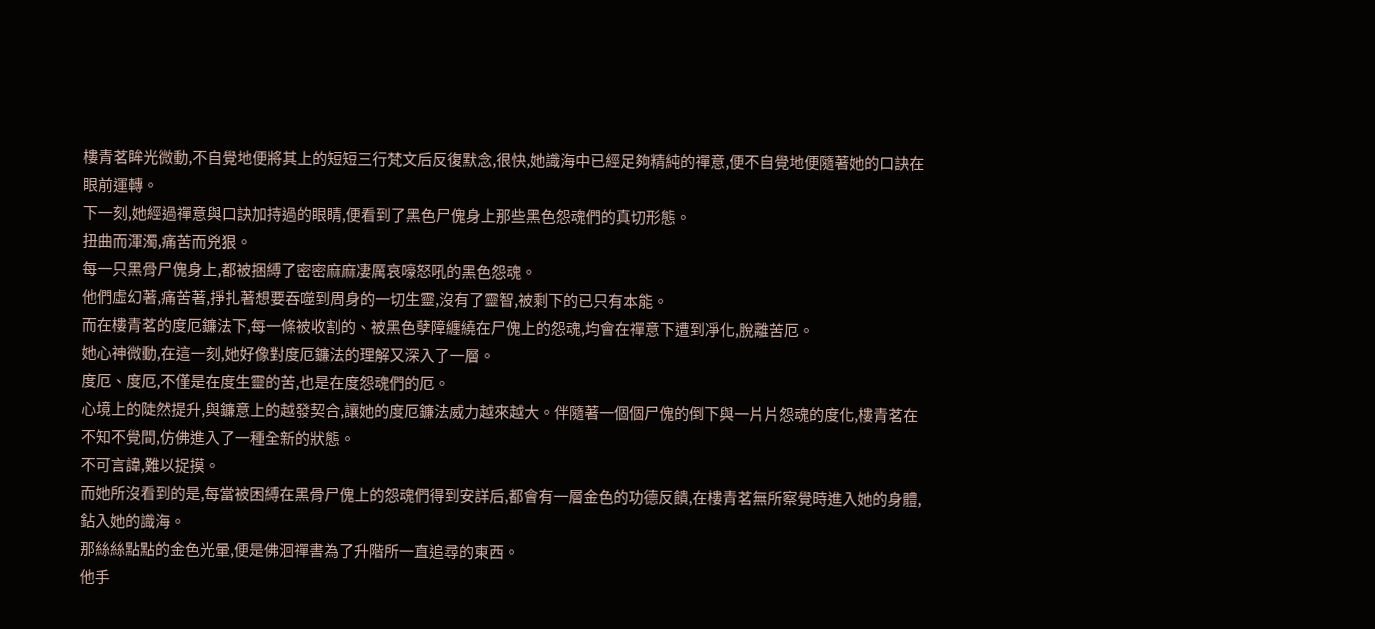樓青茗眸光微動,不自覺地便將其上的短短三行梵文后反復默念,很快,她識海中已經足夠精純的禪意,便不自覺地便隨著她的口訣在眼前運轉。
下一刻,她經過禪意與口訣加持過的眼睛,便看到了黑色尸傀身上那些黑色怨魂們的真切形態。
扭曲而渾濁,痛苦而兇狠。
每一只黑骨尸傀身上,都被捆縛了密密麻麻凄厲哀嚎怒吼的黑色怨魂。
他們虛幻著,痛苦著,掙扎著想要吞噬到周身的一切生靈,沒有了靈智,被剩下的已只有本能。
而在樓青茗的度厄鐮法下,每一條被收割的、被黑色孽障纏繞在尸傀上的怨魂,均會在禪意下遭到凈化,脫離苦厄。
她心神微動,在這一刻,她好像對度厄鐮法的理解又深入了一層。
度厄、度厄,不僅是在度生靈的苦,也是在度怨魂們的厄。
心境上的陡然提升,與鐮意上的越發契合,讓她的度厄鐮法威力越來越大。伴隨著一個個尸傀的倒下與一片片怨魂的度化,樓青茗在不知不覺間,仿佛進入了一種全新的狀態。
不可言諱,難以捉摸。
而她所沒看到的是,每當被困縛在黑骨尸傀上的怨魂們得到安詳后,都會有一層金色的功德反饋,在樓青茗無所察覺時進入她的身體,鉆入她的識海。
那絲絲點點的金色光暈,便是佛洄禪書為了升階所一直追尋的東西。
他手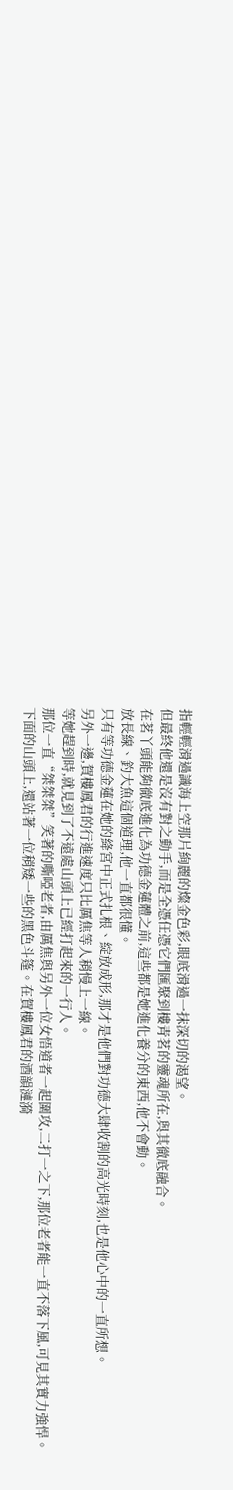指輕輕滑過識海上空那片絢麗的燦金色彩,眼底滑過一抹深切的渴望。
但最終他還是沒有對之動手,而是全憑任憑它們匯聚到樓青茗的靈魂所在,與其徹底融合。
在茗丫頭能夠徹底進化為功德金蓮體之前,這些都是她進化養分的東西,他不會動。
放長線、釣大魚這個道理,他一直都很懂。
只有等功德金蓮在她的絳宮中正式扎根、綻放成形,那才是他們對功德大肆收割的高光時刻,也是他心中的一直所想。
另外一邊,賀樓鳳君的行進速度只比厲焦等人稍慢上一線。
等她趕到時,就見到了不遠處山頭上已經打起來的一行人。
那位一直“桀桀桀”笑著的嘶啞老者,由厲焦與另外一位女悟道者一起圍攻,二打一之下,那位老者能一直不落下風,可見其實力強悍。
下面的山頭上,還站著一位稍矮一些的黑色斗篷。在賀樓鳳君的酒韻漣漪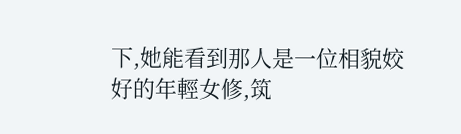下,她能看到那人是一位相貌姣好的年輕女修,筑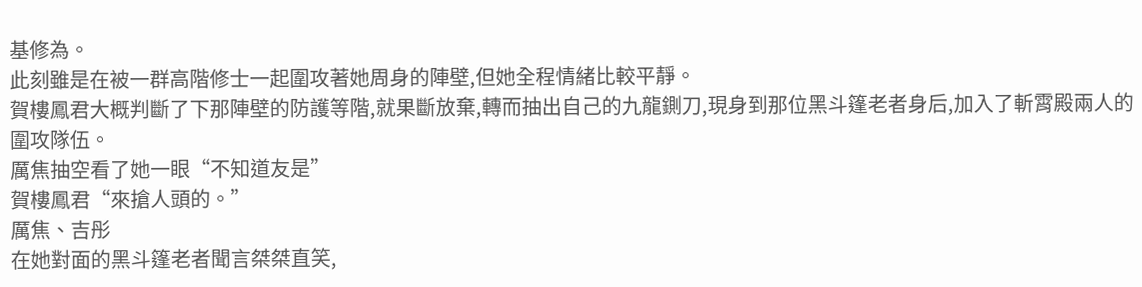基修為。
此刻雖是在被一群高階修士一起圍攻著她周身的陣壁,但她全程情緒比較平靜。
賀樓鳳君大概判斷了下那陣壁的防護等階,就果斷放棄,轉而抽出自己的九龍鍘刀,現身到那位黑斗篷老者身后,加入了斬霄殿兩人的圍攻隊伍。
厲焦抽空看了她一眼“不知道友是”
賀樓鳳君“來搶人頭的。”
厲焦、吉彤
在她對面的黑斗篷老者聞言桀桀直笑,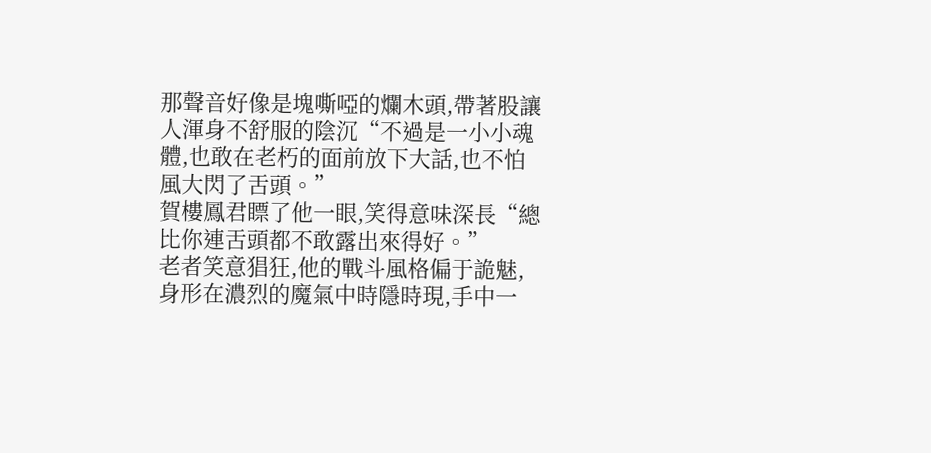那聲音好像是塊嘶啞的爛木頭,帶著股讓人渾身不舒服的陰沉“不過是一小小魂體,也敢在老朽的面前放下大話,也不怕風大閃了舌頭。”
賀樓鳳君瞟了他一眼,笑得意味深長“總比你連舌頭都不敢露出來得好。”
老者笑意猖狂,他的戰斗風格偏于詭魅,身形在濃烈的魔氣中時隱時現,手中一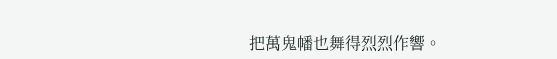把萬鬼幡也舞得烈烈作響。